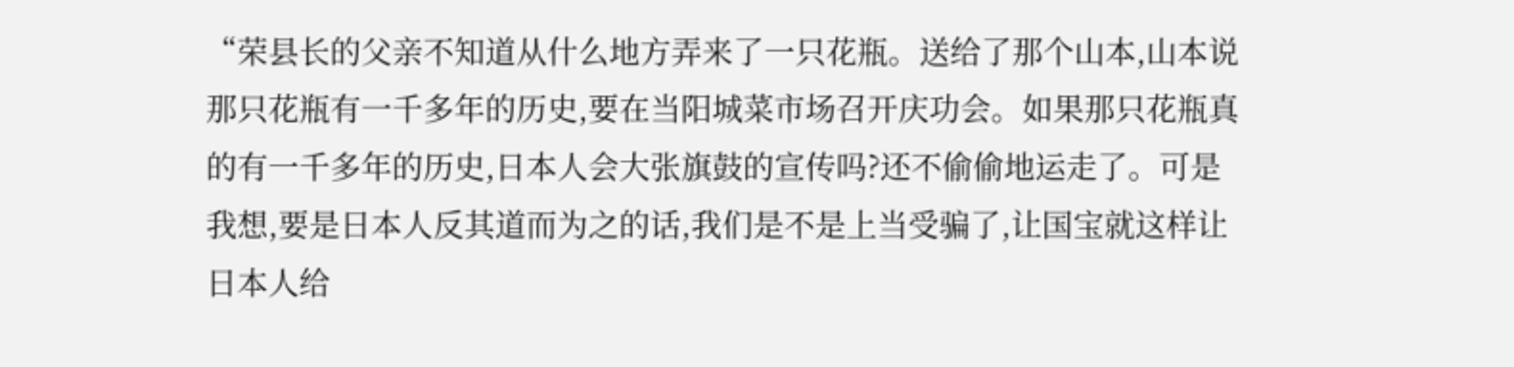“荣县长的父亲不知道从什么地方弄来了一只花瓶。送给了那个山本,山本说那只花瓶有一千多年的历史,要在当阳城菜市场召开庆功会。如果那只花瓶真的有一千多年的历史,日本人会大张旗鼓的宣传吗?还不偷偷地运走了。可是我想,要是日本人反其道而为之的话,我们是不是上当受骗了,让国宝就这样让日本人给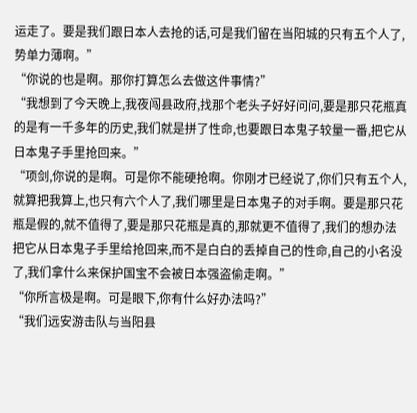运走了。要是我们跟日本人去抢的话,可是我们留在当阳城的只有五个人了,势单力薄啊。”
“你说的也是啊。那你打算怎么去做这件事情?”
“我想到了今天晚上,我夜闯县政府,找那个老头子好好问问,要是那只花瓶真的是有一千多年的历史,我们就是拼了性命,也要跟日本鬼子较量一番,把它从日本鬼子手里抢回来。”
“项剑,你说的是啊。可是你不能硬抢啊。你刚才已经说了,你们只有五个人,就算把我算上,也只有六个人了,我们哪里是日本鬼子的对手啊。要是那只花瓶是假的,就不值得了,要是那只花瓶是真的,那就更不值得了,我们的想办法把它从日本鬼子手里给抢回来,而不是白白的丢掉自己的性命,自己的小名没了,我们拿什么来保护国宝不会被日本强盗偷走啊。”
“你所言极是啊。可是眼下,你有什么好办法吗?”
“我们远安游击队与当阳县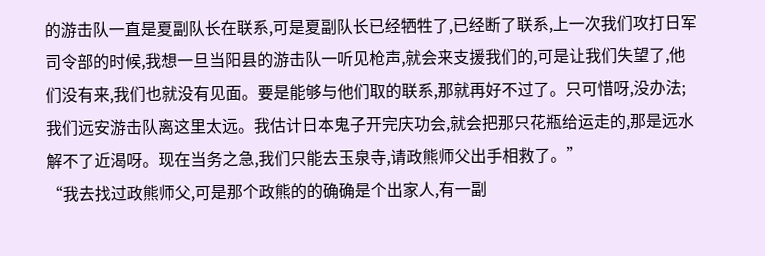的游击队一直是夏副队长在联系,可是夏副队长已经牺牲了,已经断了联系,上一次我们攻打日军司令部的时候,我想一旦当阳县的游击队一听见枪声,就会来支援我们的,可是让我们失望了,他们没有来,我们也就没有见面。要是能够与他们取的联系,那就再好不过了。只可惜呀,没办法;我们远安游击队离这里太远。我估计日本鬼子开完庆功会,就会把那只花瓶给运走的,那是远水解不了近渴呀。现在当务之急,我们只能去玉泉寺,请政熊师父出手相救了。”
“我去找过政熊师父,可是那个政熊的的确确是个出家人,有一副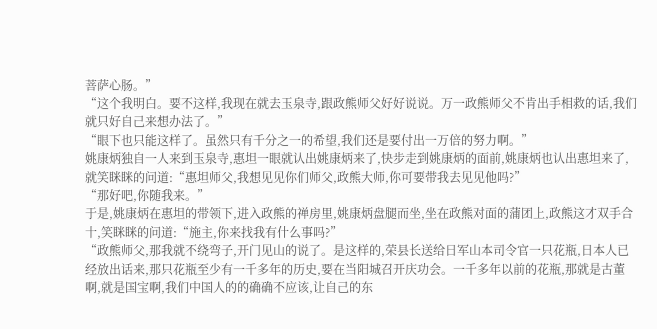菩萨心肠。”
“这个我明白。要不这样,我现在就去玉泉寺,跟政熊师父好好说说。万一政熊师父不肯出手相救的话,我们就只好自己来想办法了。”
“眼下也只能这样了。虽然只有千分之一的希望,我们还是要付出一万倍的努力啊。”
姚康炳独自一人来到玉泉寺,惠坦一眼就认出姚康炳来了,快步走到姚康炳的面前,姚康炳也认出惠坦来了,就笑眯眯的问道:“惠坦师父,我想见见你们师父,政熊大师,你可要带我去见见他吗?”
“那好吧,你随我来。”
于是,姚康炳在惠坦的带领下,进入政熊的禅房里,姚康炳盘腿而坐,坐在政熊对面的蒲团上,政熊这才双手合十,笑眯眯的问道:“施主,你来找我有什么事吗?”
“政熊师父,那我就不绕弯子,开门见山的说了。是这样的,荣县长送给日军山本司令官一只花瓶,日本人已经放出话来,那只花瓶至少有一千多年的历史,要在当阳城召开庆功会。一千多年以前的花瓶,那就是古董啊,就是国宝啊,我们中国人的的确确不应该,让自己的东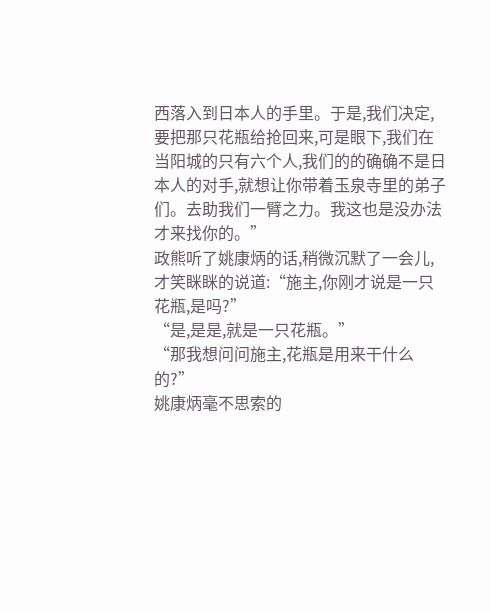西落入到日本人的手里。于是,我们决定,要把那只花瓶给抢回来,可是眼下,我们在当阳城的只有六个人,我们的的确确不是日本人的对手,就想让你带着玉泉寺里的弟子们。去助我们一臂之力。我这也是没办法才来找你的。”
政熊听了姚康炳的话,稍微沉默了一会儿,才笑眯眯的说道:“施主,你刚才说是一只花瓶,是吗?”
“是,是是,就是一只花瓶。”
“那我想问问施主,花瓶是用来干什么的?”
姚康炳毫不思索的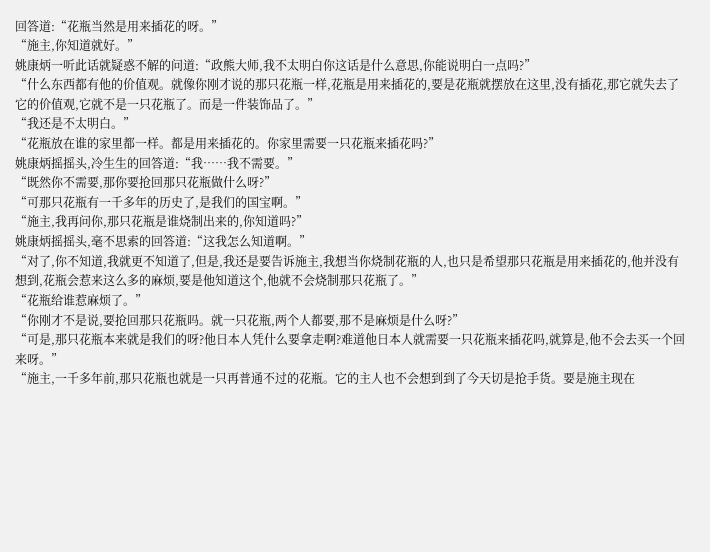回答道:“花瓶当然是用来插花的呀。”
“施主,你知道就好。”
姚康炳一听此话就疑惑不解的问道:“政熊大师,我不太明白你这话是什么意思,你能说明白一点吗?”
“什么东西都有他的价值观。就像你刚才说的那只花瓶一样,花瓶是用来插花的,要是花瓶就摆放在这里,没有插花,那它就失去了它的价值观,它就不是一只花瓶了。而是一件装饰品了。”
“我还是不太明白。”
“花瓶放在谁的家里都一样。都是用来插花的。你家里需要一只花瓶来插花吗?”
姚康炳摇摇头,冷生生的回答道:“我……我不需要。”
“既然你不需要,那你要抢回那只花瓶做什么呀?”
“可那只花瓶有一千多年的历史了,是我们的国宝啊。”
“施主,我再问你,那只花瓶是谁烧制出来的,你知道吗?”
姚康炳摇摇头,毫不思索的回答道:“这我怎么知道啊。”
“对了,你不知道,我就更不知道了,但是,我还是要告诉施主,我想当你烧制花瓶的人,也只是希望那只花瓶是用来插花的,他并没有想到,花瓶会惹来这么多的麻烦,要是他知道这个,他就不会烧制那只花瓶了。”
“花瓶给谁惹麻烦了。”
“你刚才不是说,要抢回那只花瓶吗。就一只花瓶,两个人都要,那不是麻烦是什么呀?”
“可是,那只花瓶本来就是我们的呀?他日本人凭什么要拿走啊?难道他日本人就需要一只花瓶来插花吗,就算是,他不会去买一个回来呀。”
“施主,一千多年前,那只花瓶也就是一只再普通不过的花瓶。它的主人也不会想到到了今天切是抢手货。要是施主现在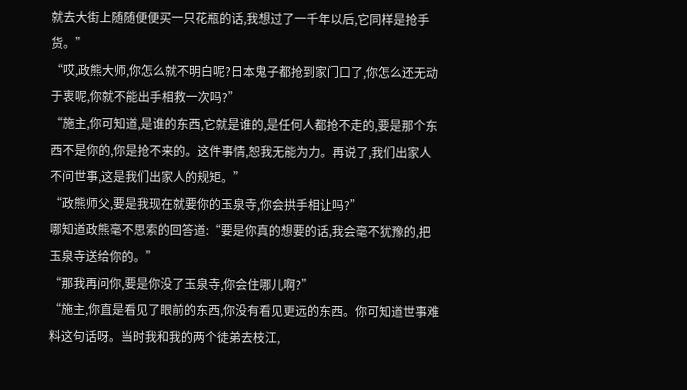就去大街上随随便便买一只花瓶的话,我想过了一千年以后,它同样是抢手货。”
“哎,政熊大师,你怎么就不明白呢?日本鬼子都抢到家门口了,你怎么还无动于衷呢,你就不能出手相救一次吗?”
“施主,你可知道,是谁的东西,它就是谁的,是任何人都抢不走的,要是那个东西不是你的,你是抢不来的。这件事情,恕我无能为力。再说了,我们出家人不问世事,这是我们出家人的规矩。”
“政熊师父,要是我现在就要你的玉泉寺,你会拱手相让吗?”
哪知道政熊毫不思索的回答道:“要是你真的想要的话,我会毫不犹豫的,把玉泉寺送给你的。”
“那我再问你,要是你没了玉泉寺,你会住哪儿啊?”
“施主,你直是看见了眼前的东西,你没有看见更远的东西。你可知道世事难料这句话呀。当时我和我的两个徒弟去枝江,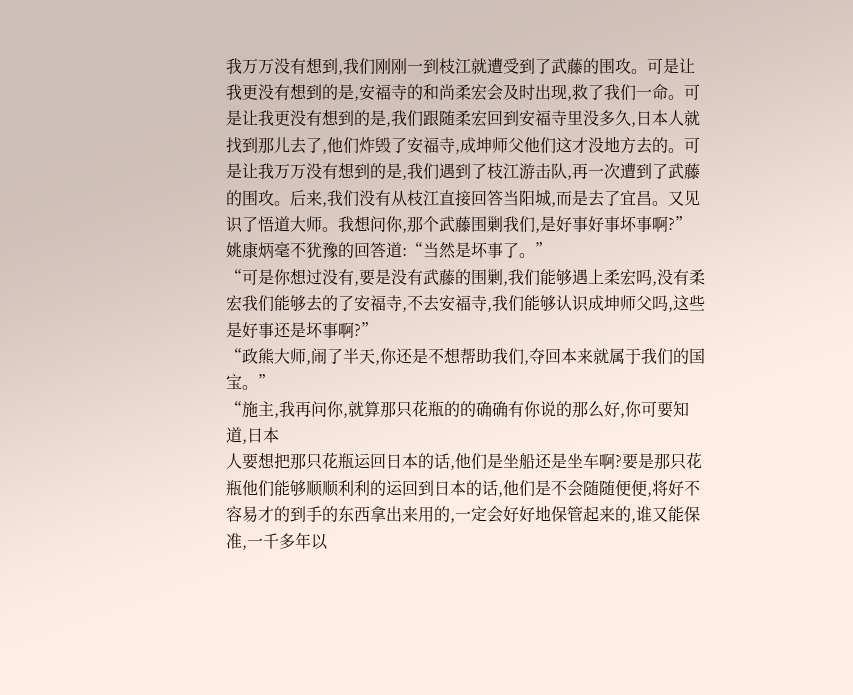我万万没有想到,我们刚刚一到枝江就遭受到了武藤的围攻。可是让我更没有想到的是,安福寺的和尚柔宏会及时出现,救了我们一命。可是让我更没有想到的是,我们跟随柔宏回到安福寺里没多久,日本人就找到那儿去了,他们炸毁了安福寺,成坤师父他们这才没地方去的。可是让我万万没有想到的是,我们遇到了枝江游击队,再一次遭到了武藤的围攻。后来,我们没有从枝江直接回答当阳城,而是去了宜昌。又见识了悟道大师。我想问你,那个武藤围剿我们,是好事好事坏事啊?”
姚康炳毫不犹豫的回答道:“当然是坏事了。”
“可是你想过没有,要是没有武藤的围剿,我们能够遇上柔宏吗,没有柔宏我们能够去的了安福寺,不去安福寺,我们能够认识成坤师父吗,这些是好事还是坏事啊?”
“政熊大师,闹了半天,你还是不想帮助我们,夺回本来就属于我们的国宝。”
“施主,我再问你,就算那只花瓶的的确确有你说的那么好,你可要知道,日本
人要想把那只花瓶运回日本的话,他们是坐船还是坐车啊?要是那只花瓶他们能够顺顺利利的运回到日本的话,他们是不会随随便便,将好不容易才的到手的东西拿出来用的,一定会好好地保管起来的,谁又能保准,一千多年以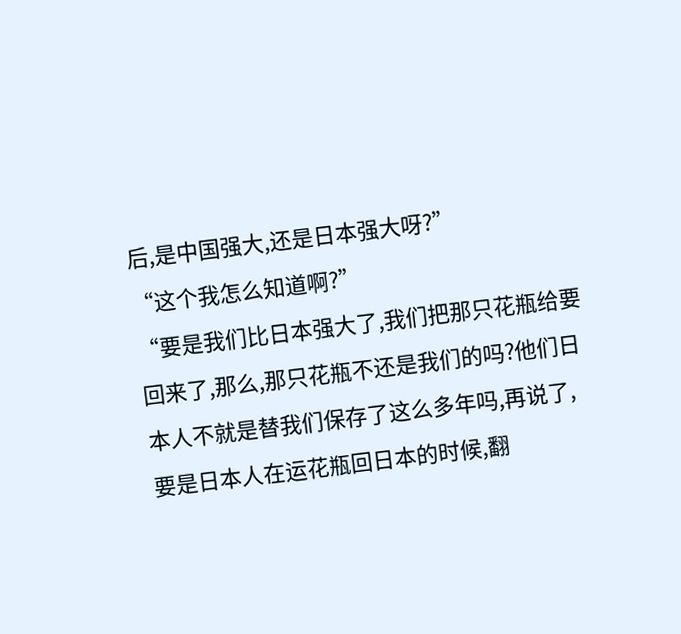后,是中国强大,还是日本强大呀?”
“这个我怎么知道啊?”
“要是我们比日本强大了,我们把那只花瓶给要回来了,那么,那只花瓶不还是我们的吗?他们日本人不就是替我们保存了这么多年吗,再说了,要是日本人在运花瓶回日本的时候,翻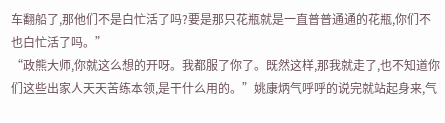车翻船了,那他们不是白忙活了吗?要是那只花瓶就是一直普普通通的花瓶,你们不也白忙活了吗。”
“政熊大师,你就这么想的开呀。我都服了你了。既然这样,那我就走了,也不知道你们这些出家人天天苦练本领,是干什么用的。”姚康炳气呼呼的说完就站起身来,气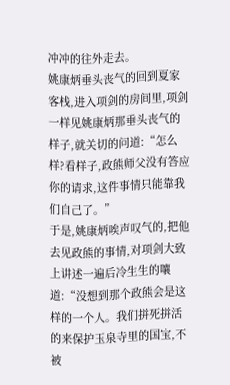冲冲的往外走去。
姚康炳垂头丧气的回到夏家客栈,进入项剑的房间里,项剑一样见姚康炳那垂头丧气的样子,就关切的问道:“怎么样?看样子,政熊师父没有答应你的请求,这件事情只能靠我们自己了。”
于是,姚康炳唉声叹气的,把他去见政熊的事情,对项剑大致上讲述一遍后冷生生的嚷道:“没想到那个政熊会是这样的一个人。我们拼死拼活的来保护玉泉寺里的国宝,不被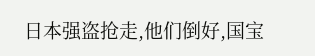日本强盗抢走,他们倒好,国宝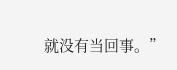就没有当回事。”